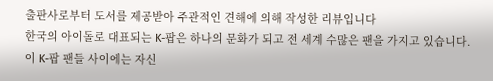출판사로부터 도서를 제공받아 주관적인 견해에 의해 작성한 리뷰입니다
한국의 아이돌로 대표되는 K-팝은 하나의 문화가 되고 전 세계 수많은 팬을 가지고 있습니다.
이 K-팝 팬들 사이에는 자신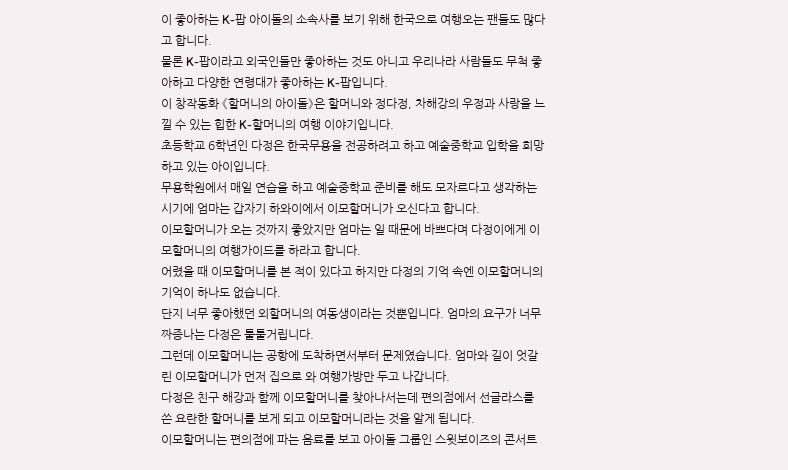이 좋아하는 K-팝 아이돌의 소속사를 보기 위해 한국으로 여행오는 팬들도 많다고 합니다.
물론 K-팝이라고 외국인들만 좋아하는 것도 아니고 우리나라 사람들도 무척 좋아하고 다양한 연령대가 좋아하는 K-팝입니다.
이 창작동화 《할머니의 아이돌》은 할머니와 정다정, 차해강의 우정과 사랑을 느낄 수 있는 힙한 K-할머니의 여행 이야기입니다.
초등학교 6학년인 다정은 한국무용을 전공하려고 하고 예술중학교 입학을 희망하고 있는 아이입니다.
무용학원에서 매일 연습을 하고 예술중학교 준비를 해도 모자르다고 생각하는 시기에 엄마는 갑자기 하와이에서 이모할머니가 오신다고 합니다.
이모할머니가 오는 것까지 좋았지만 엄마는 일 때문에 바쁘다며 다정이에게 이모할머니의 여행가이드를 하라고 합니다.
어렸을 때 이모할머니를 본 적이 있다고 하지만 다정의 기억 속엔 이모할머니의 기억이 하나도 없습니다.
단지 너무 좋아했던 외할머니의 여동생이라는 것뿐입니다. 엄마의 요구가 너무 짜증나는 다정은 툴툴거립니다.
그런데 이모할머니는 공항에 도착하면서부터 문제였습니다. 엄마와 길이 엇갈린 이모할머니가 먼저 집으로 와 여행가방만 두고 나갑니다.
다정은 친구 해강과 함께 이모할머니를 찾아나서는데 편의점에서 선글라스를 쓴 요란한 할머니를 보게 되고 이모할머니라는 것을 알게 됩니다.
이모할머니는 편의점에 파는 음료를 보고 아이돌 그룹인 스윗보이즈의 콘서트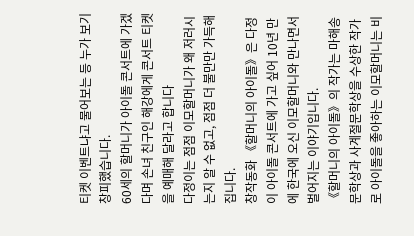티켓 이벤트냐고 물어보는 등 누가 보기 창피했습니다.
60세의 할머니가 아이돌 콘서트에 가겠다며 손녀 친구인 해강에게 콘서트 티켓을 예매해 달라고 합니다
다정이는 점점 이모할머니가 왜 저러시는지 알 수 없고, 점점 더 불만만 가득해집니다.
창작동화 《할머니의 아이돌》은 다정이 아이돌 콘서트에 가고 싶어 10년 만에 한국에 오신 이모할머니와 만나면서 벌어지는 이야기입니다.
《할머니의 아이돌》의 작가는 마해송문학상과 사계절문학상을 수상한 작가로 아이돌을 좋아하는 이모할머니는 비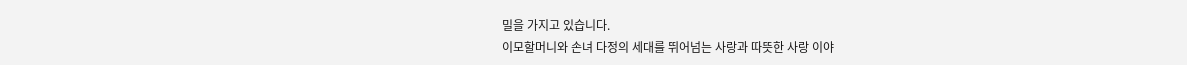밀을 가지고 있습니다.
이모할머니와 손녀 다정의 세대를 뛰어넘는 사랑과 따뜻한 사랑 이야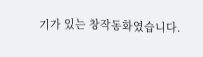기가 있는 창작동화였습니다.